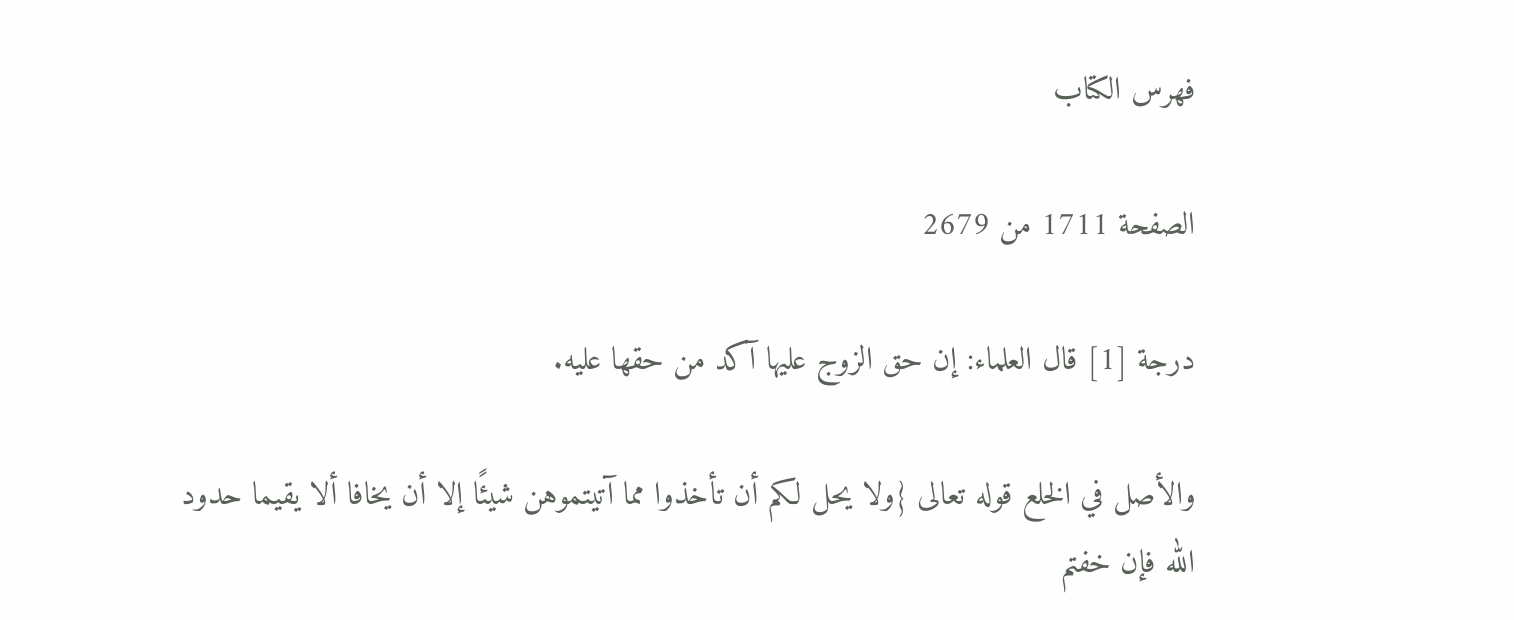فهرس الكتاب

الصفحة 1711 من 2679

درجة [1] قال العلماء: إن حق الزوج عليها آكد من حقها عليه.

والأصل في الخلع قوله تعالى {ولا يحل لكم أن تأخذوا مما آتيتموهن شيئًا إلا أن يخافا ألا يقيما حدود الله فإن خفتم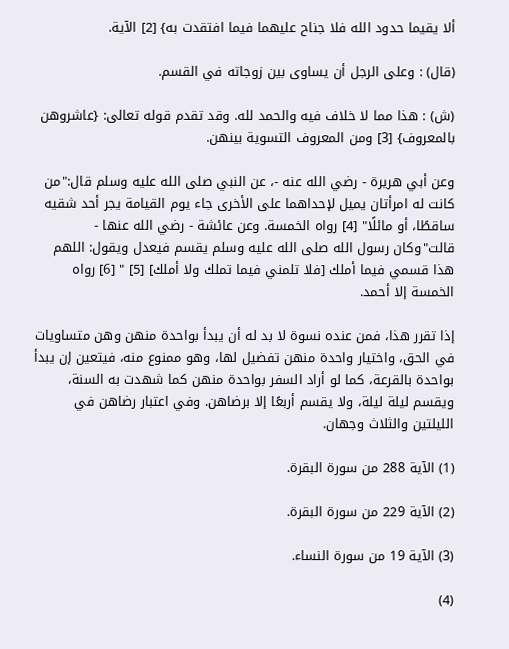ألا يقيما حدود الله فلا جناح عليهما فيما افتقدت به} [2] الآية.

(قال) : وعلى الرجل أن يساوى بين زوجاته في القسم.

(ش) : هذا مما لا خلاف فيه والحمد لله. وقد تقدم قوله تعالى: {عاشروهن بالمعروف} [3] ومن المعروف التسوية بينهن.

وعن أبي هريرة - رضي الله عنه -، عن النبي صلى الله عليه وسلم قال:"من كانت له امرأتان يميل لإحداهما على الأخرى جاء يوم القيامة يجر أحد شقيه ساقطًا، أو مائلًا" [4] رواه الخمسة. وعن عائشة - رضي الله عنها - قالت"وكان رسول الله صلى الله عليه وسلم يقسم فيعدل ويقول: اللهم هذا قسمي فيما أملك [فلا تلمني فيما تملك ولا أملك] [5] " [6] رواه الخمسة إلا أحمد.

إذا تقرر هذا، فمن عنده نسوة لا بد له أن يبدأ بواحدة منهن وهن متساويات في الحق، واختيار واحدة منهن تفضيل لها، وهو ممنوع منه، فيتعين إن يبدأ بواحدة بالقرعة، كما لو أراد السفر بواحدة منهن كما شهدت به السنة، ويقسم ليلة ليلة، ولا يقسم أربعًا إلا برضاهن. وفي اعتبار رضاهن في الليلتين والثلاث وجهان.

(1) الآية 288 من سورة البقرة.

(2) الآية 229 من سورة البقرة.

(3) الآية 19 من سورة النساء.

(4)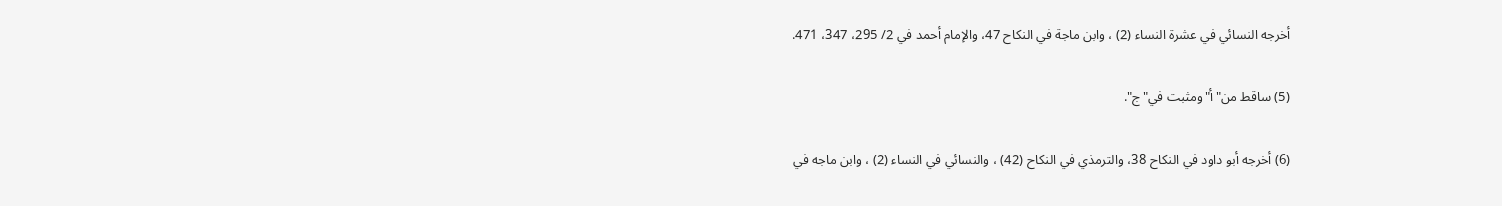أخرجه النسائي في عشرة النساء (2) ، وابن ماجة في النكاح 47، والإمام أحمد في 2/ 295، 347، 471.

(5) ساقط من"أ"ومثبت في"ج".

(6) أخرجه أبو داود في النكاح 38، والترمذي في النكاح (42) ، والنسائي في النساء (2) ، وابن ماجه في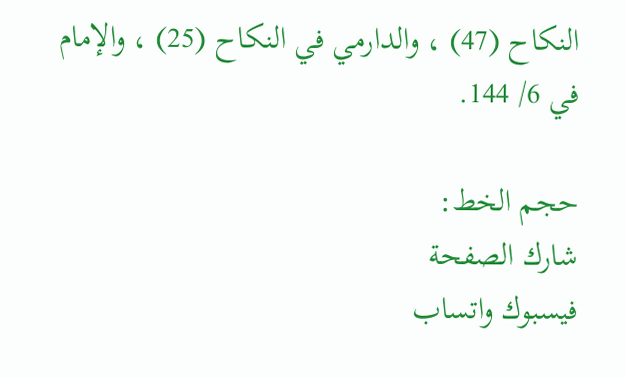النكاح (47) ، والدارمي في النكاح (25) ، والإمام في 6/ 144.

حجم الخط:
شارك الصفحة
فيسبوك واتساب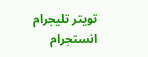تويتر تليجرام انستجرام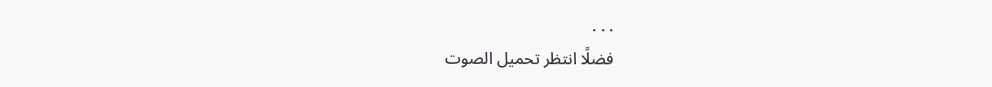. . .
فضلًا انتظر تحميل الصوت